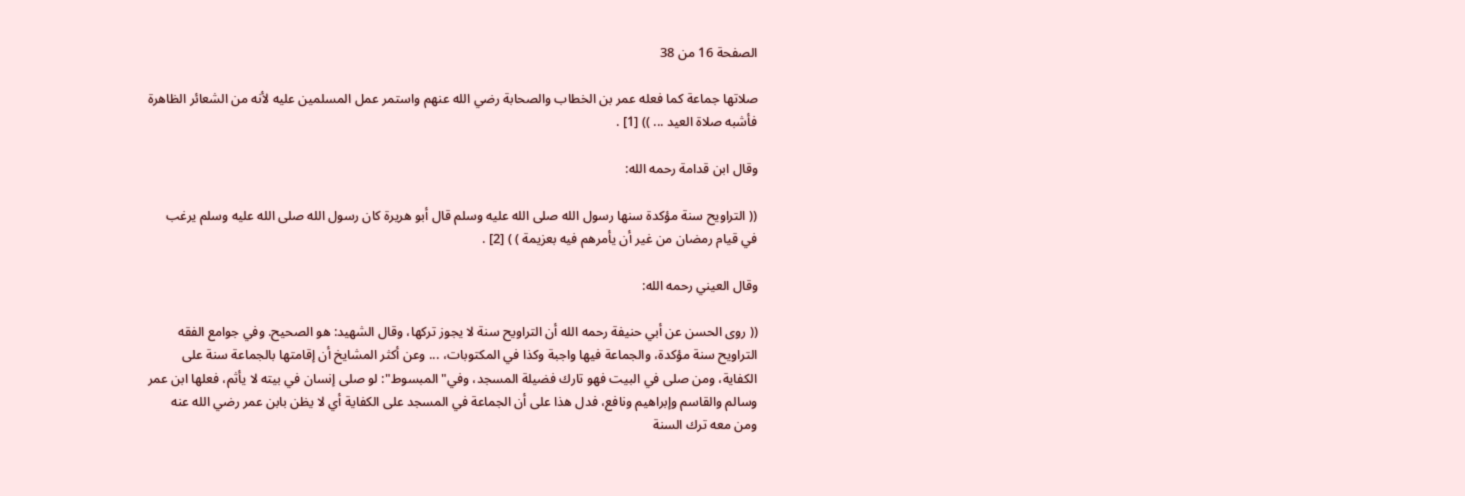الصفحة 16 من 38

صلاتها جماعة كما فعله عمر بن الخطاب والصحابة رضي الله عنهم واستمر عمل المسلمين عليه لأنه من الشعائر الظاهرة فأشبه صلاة العيد ... )) [1] .

وقال ابن قدامة رحمه الله:

(( التراويح سنة مؤكدة سنها رسول الله صلى الله عليه وسلم قال أبو هريرة كان رسول الله صلى الله عليه وسلم يرغب في قيام رمضان من غير أن يأمرهم فيه بعزيمة ) ) [2] .

وقال العيني رحمه الله:

(( روى الحسن عن أبي حنيفة رحمه الله أن التراويح سنة لا يجوز تركها، وقال الشهيد: هو الصحيح. وفي جوامع الفقه التراويح سنة مؤكدة، والجماعة فيها واجبة وكذا في المكتوبات، ... وعن أكثر المشايخ أن إقامتها بالجماعة سنة على الكفاية، ومن صلى في البيت فهو تارك فضيلة المسجد، وفي"المبسوط": لو صلى إنسان في بيته لا يأثم، فعلها ابن عمر وسالم والقاسم وإبراهيم ونافع، فدل هذا على أن الجماعة في المسجد على الكفاية أي لا يظن بابن عمر رضي الله عنه ومن معه ترك السنة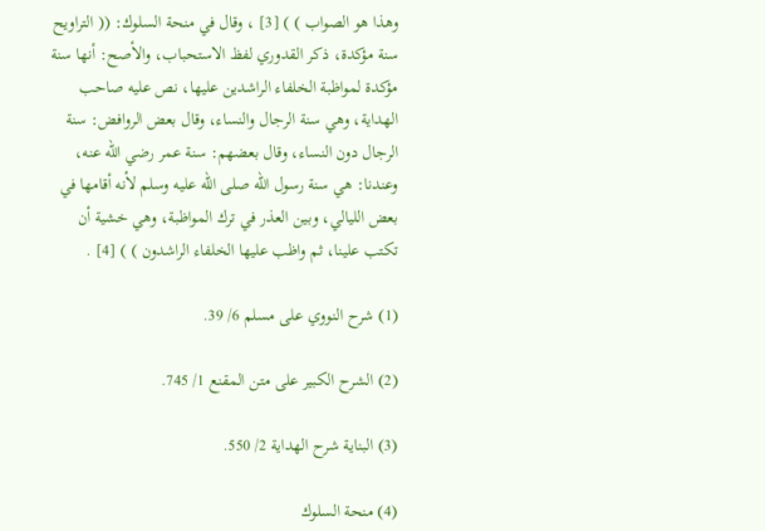وهذا هو الصواب ) ) [3] ، وقال في منحة السلوك: (( التراويح سنة مؤكدة، ذكر القدوري لفظ الاستحباب، والأصح: أنها سنة مؤكدة لمواظبة الخلفاء الراشدين عليها، نص عليه صاحب الهداية، وهي سنة الرجال والنساء، وقال بعض الروافض: سنة الرجال دون النساء، وقال بعضهم: سنة عمر رضي الله عنه، وعندنا: هي سنة رسول الله صلى الله عليه وسلم لأنه أقامها في بعض الليالي، وبين العذر في ترك المواظبة، وهي خشية أن تكتب علينا، ثم واظب عليها الخلفاء الراشدون ) ) [4] .

(1) شرح النووي على مسلم 6/ 39.

(2) الشرح الكبير على متن المقنع 1/ 745.

(3) البناية شرح الهداية 2/ 550.

(4) منحة السلوك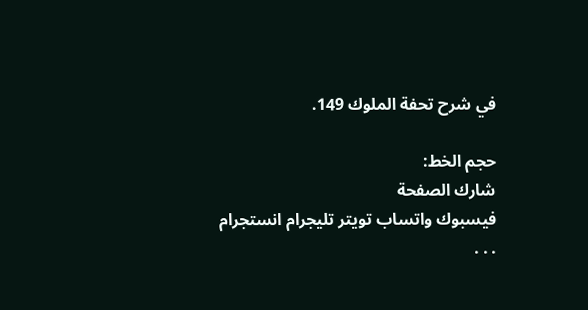في شرح تحفة الملوك 149.

حجم الخط:
شارك الصفحة
فيسبوك واتساب تويتر تليجرام انستجرام
. . .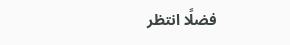فضلًا انتظر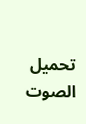تحميل الصوت